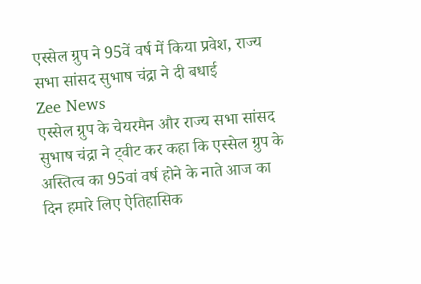एस्सेल ग्रुप ने 95वें वर्ष में किया प्रवेश, राज्य सभा सांसद सुभाष चंद्रा ने दी बधाई
Zee News
एस्सेल ग्रुप के चेयरमैन और राज्य सभा सांसद सुभाष चंद्रा ने ट्वीट कर कहा कि एस्सेल ग्रुप के अस्तित्व का 95वां वर्ष होने के नाते आज का दिन हमारे लिए ऐतिहासिक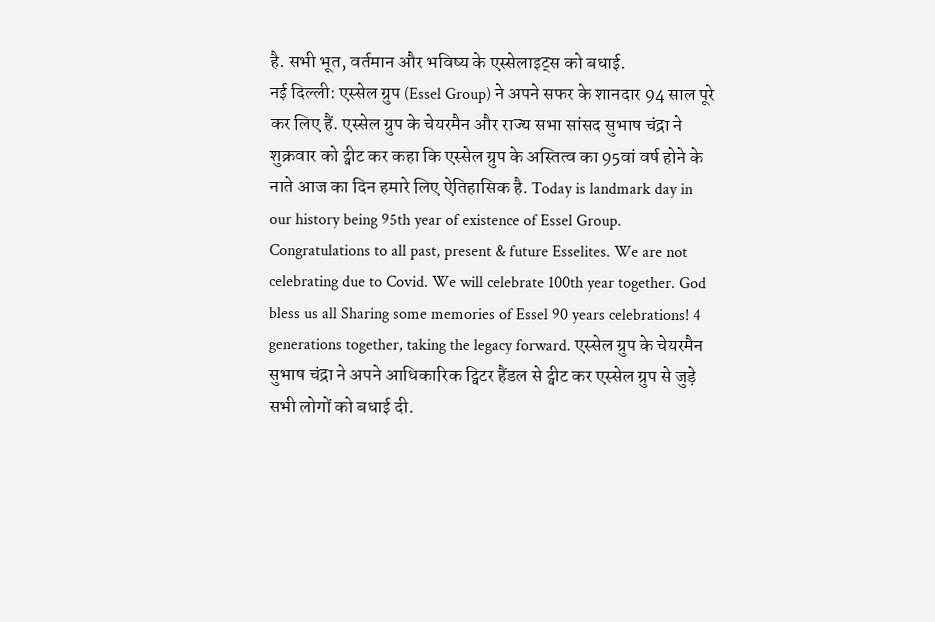है. सभी भूत, वर्तमान और भविष्य के एस्सेलाइट्स को बधाई.
नई दिल्ली: एस्सेल ग्रुप (Essel Group) ने अपने सफर के शानदार 94 साल पूरे कर लिए हैं. एस्सेल ग्रुप के चेयरमैन और राज्य सभा सांसद सुभाष चंद्रा ने शुक्रवार को ट्वीट कर कहा कि एस्सेल ग्रुप के अस्तित्व का 95वां वर्ष होने के नाते आज का दिन हमारे लिए ऐतिहासिक है. Today is landmark day in our history being 95th year of existence of Essel Group. Congratulations to all past, present & future Esselites. We are not celebrating due to Covid. We will celebrate 100th year together. God bless us all Sharing some memories of Essel 90 years celebrations! 4 generations together, taking the legacy forward. एस्सेल ग्रुप के चेयरमैन सुभाष चंद्रा ने अपने आधिकारिक ट्विटर हैंडल से ट्वीट कर एस्सेल ग्रुप से जुड़े सभी लोगों को बधाई दी.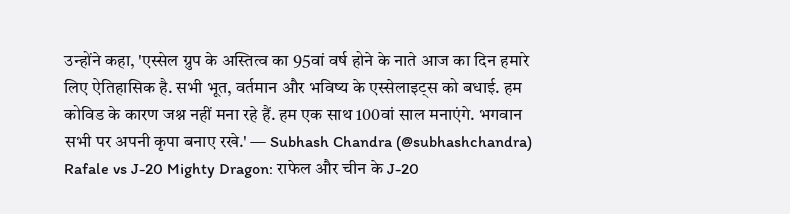उन्होंने कहा, 'एस्सेल ग्रुप के अस्तित्व का 95वां वर्ष होने के नाते आज का दिन हमारे लिए ऐतिहासिक है. सभी भूत, वर्तमान और भविष्य के एस्सेलाइट्स को बधाई. हम कोविड के कारण जश्न नहीं मना रहे हैं. हम एक साथ 100वां साल मनाएंगे. भगवान सभी पर अपनी कृपा बनाए रखे.' — Subhash Chandra (@subhashchandra)
Rafale vs J-20 Mighty Dragon: राफेल और चीन के J-20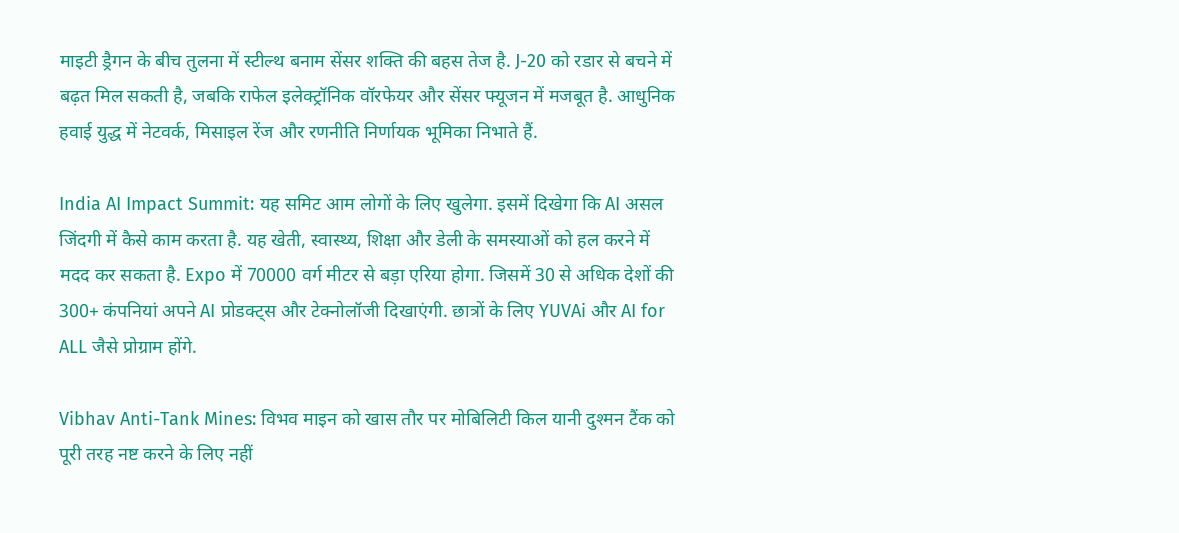माइटी ड्रैगन के बीच तुलना में स्टील्थ बनाम सेंसर शक्ति की बहस तेज है. J-20 को रडार से बचने में बढ़त मिल सकती है, जबकि राफेल इलेक्ट्रॉनिक वॉरफेयर और सेंसर फ्यूजन में मजबूत है. आधुनिक हवाई युद्ध में नेटवर्क, मिसाइल रेंज और रणनीति निर्णायक भूमिका निभाते हैं.

India AI Impact Summit: यह समिट आम लोगों के लिए खुलेगा. इसमें दिखेगा कि AI असल जिंदगी में कैसे काम करता है. यह खेती, स्वास्थ्य, शिक्षा और डेली के समस्याओं को हल करने में मदद कर सकता है. Expo में 70000 वर्ग मीटर से बड़ा एरिया होगा. जिसमें 30 से अधिक देशों की 300+ कंपनियां अपने AI प्रोडक्ट्स और टेक्नोलॉजी दिखाएंगी. छात्रों के लिए YUVAi और AI for ALL जैसे प्रोग्राम होंगे.

Vibhav Anti-Tank Mines: विभव माइन को खास तौर पर मोबिलिटी किल यानी दुश्मन टैंक को पूरी तरह नष्ट करने के लिए नहीं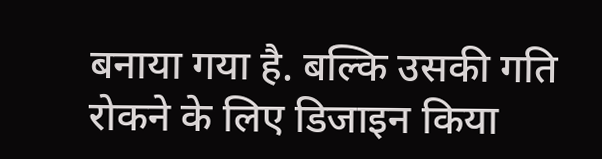बनाया गया है. बल्कि उसकी गति रोकने के लिए डिजाइन किया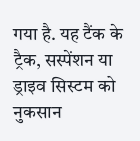गया है. यह टैंक के ट्रैक, सस्पेंशन या ड्राइव सिस्टम को नुकसान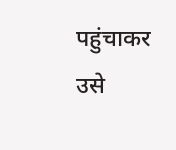पहुंचाकर उसे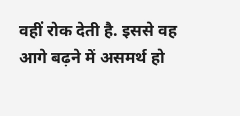वहीं रोक देती है. इससे वह आगे बढ़ने में असमर्थ हो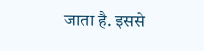जाता है. इससे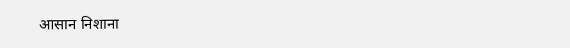आसान निशाना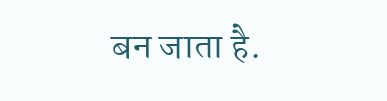बन जाता है.